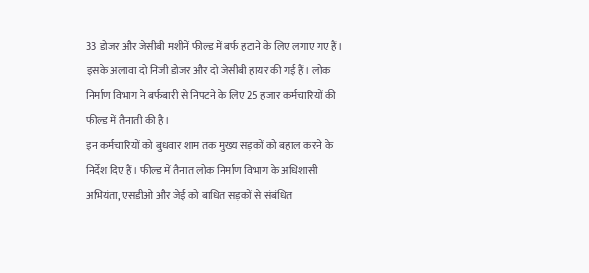33 डोजर और जेसीबी मशीनें फील्ड में बर्फ हटाने के लिए लगाए गए हैं। इसके अलावा दो निजी डोजर और दो जेसीबी हायर की गई हैं। लोक निर्माण विभाग ने बर्फबारी से निपटने के लिए 25 हजार कर्मचारियों की फील्ड में तैनाती की है।
इन कर्मचारियों को बुधवार शाम तक मुख्य सड़कों को बहाल करने के निर्देश दिए हैं। फील्ड में तैनात लोक निर्माण विभाग के अधिशासी अभियंता, एसडीओ और जेई को बाधित सड़कों से संबंधित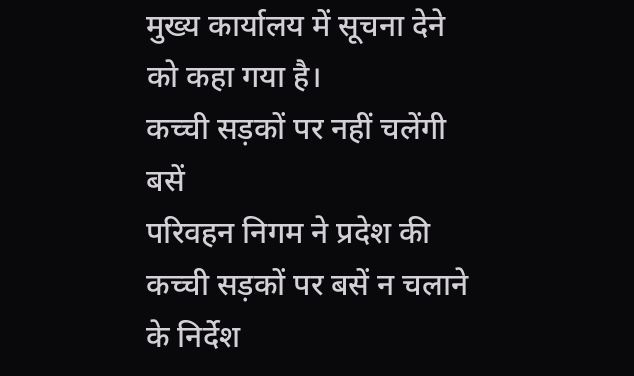मुख्य कार्यालय में सूचना देने को कहा गया है।
कच्ची सड़कों पर नहीं चलेंगी बसें
परिवहन निगम ने प्रदेश की कच्ची सड़कों पर बसें न चलाने के निर्देश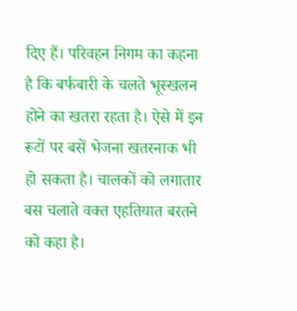दिए हैं। परिवहन निगम का कहना है कि बर्फबारी के चलते भूस्खलन होने का खतरा रहता है। ऐसे में इन रूटों पर बसें भेजना खतरनाक भी हो सकता है। चालकों को लगातार बस चलाते वक्त एहतियात बरतने को कहा है।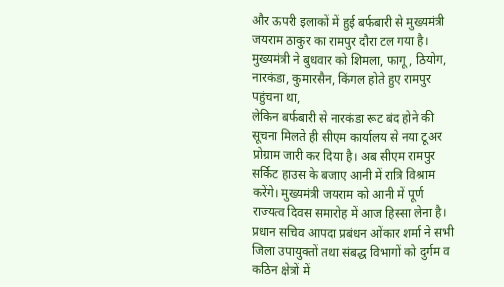और ऊपरी इलाकों में हुई बर्फबारी से मुख्यमंत्री जयराम ठाकुर का रामपुर दौरा टल गया है। मुख्यमंत्री ने बुधवार को शिमला, फागू, ठियोग, नारकंडा, कुमारसैन, किंगल होते हुए रामपुर पहुंचना था,
लेकिन बर्फबारी से नारकंडा रूट बंद होने की सूचना मिलते ही सीएम कार्यालय से नया टूअर प्रोग्राम जारी कर दिया है। अब सीएम रामपुर सर्किट हाउस के बजाए आनी में रात्रि विश्राम करेंगे। मुख्यमंत्री जयराम को आनी में पूर्ण राज्यत्व दिवस समारोह में आज हिस्सा लेना है।
प्रधान सचिव आपदा प्रबंधन ओंकार शर्मा ने सभी जिला उपायुक्तों तथा संबद्ध विभागों को दुर्गम व कठिन क्षेत्रों में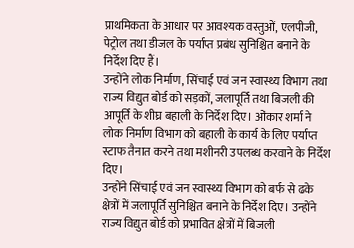प्राथमिकता के आधार पर आवश्यक वस्तुओं, एलपीजी, पेट्रोल तथा डीजल के पर्याप्त प्रबंध सुनिश्चित बनाने के निर्देश दिए हैं।
उन्होंने लोक निर्माण, सिंचाई एवं जन स्वास्थ्य विभाग तथा राज्य विद्युत बोर्ड को सड़कों, जलापूर्ति तथा बिजली की आपूर्ति के शीघ्र बहाली के निर्देश दिए। ओंकार शर्मा ने लोक निर्माण विभाग को बहाली के कार्य के लिए पर्याप्त स्टाफ तैनात करने तथा मशीनरी उपलब्ध करवाने के निर्देश दिए।
उन्होंने सिंचाई एवं जन स्वास्थ्य विभाग को बर्फ से ढके क्षेत्रों में जलापूर्ति सुनिश्चित बनाने के निर्देश दिए। उन्होंने राज्य विद्युत बोर्ड को प्रभावित क्षेत्रों में बिजली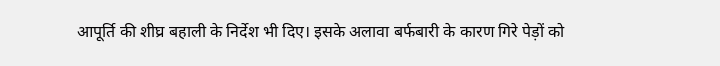आपूर्ति की शीघ्र बहाली के निर्देश भी दिए। इसके अलावा बर्फबारी के कारण गिरे पेड़ों को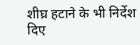शीघ्र हटाने के भी निर्देश दिए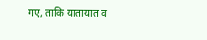गए, ताकि यातायात व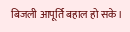बिजली आपूर्ति बहाल हो सके।